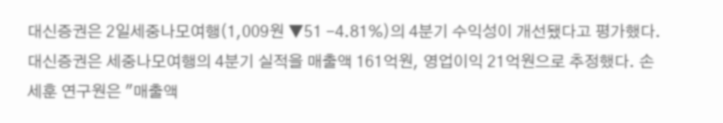대신증권은 2일세중나모여행(1,009원 ▼51 -4.81%)의 4분기 수익성이 개선됐다고 평가했다.
대신증권은 세중나모여행의 4분기 실적을 매출액 161억원, 영업이익 21억원으로 추정했다. 손세훈 연구원은 "매출액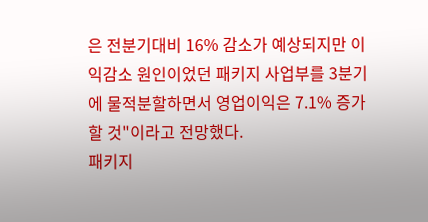은 전분기대비 16% 감소가 예상되지만 이익감소 원인이었던 패키지 사업부를 3분기에 물적분할하면서 영업이익은 7.1% 증가할 것"이라고 전망했다.
패키지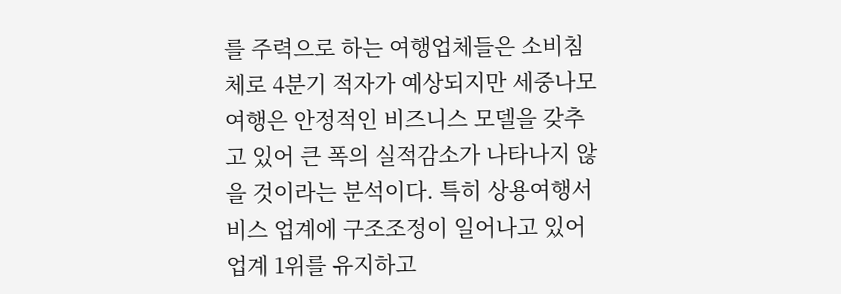를 주력으로 하는 여행업체들은 소비침체로 4분기 적자가 예상되지만 세중나모여행은 안정적인 비즈니스 모델을 갖추고 있어 큰 폭의 실적감소가 나타나지 않을 것이라는 분석이다. 특히 상용여행서비스 업계에 구조조정이 일어나고 있어 업계 1위를 유지하고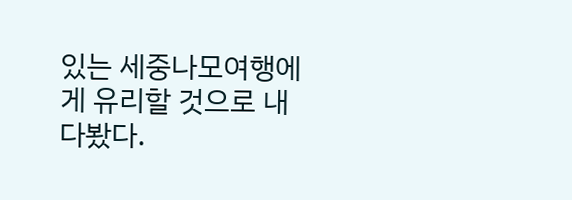있는 세중나모여행에게 유리할 것으로 내다봤다.